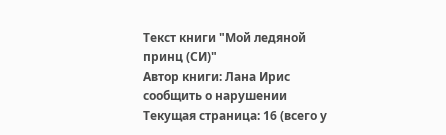Текст книги "Мой ледяной принц (СИ)"
Автор книги: Лана Ирис
сообщить о нарушении
Текущая страница: 16 (всего у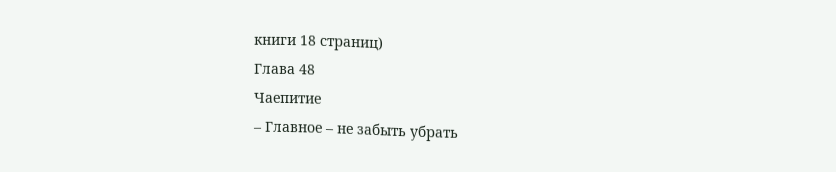книги 18 страниц)
Глава 48
Чаепитие
– Главное – не забыть убрать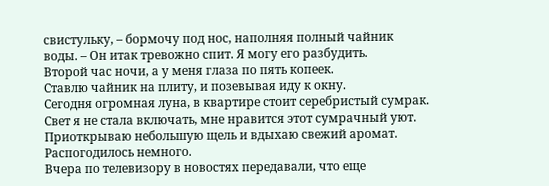свистульку, – бормочу под нос, наполняя полный чайник воды. – Он итак тревожно спит. Я могу его разбудить.
Второй час ночи, а у меня глаза по пять копеек.
Ставлю чайник на плиту, и позевывая иду к окну.
Сегодня огромная луна, в квартире стоит серебристый сумрак. Свет я не стала включать, мне нравится этот сумрачный уют. Приоткрываю небольшую щель и вдыхаю свежий аромат. Распогодилось немного.
Вчера по телевизору в новостях передавали, что еще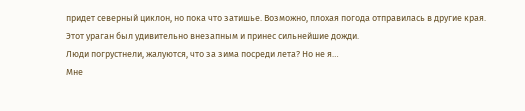придет северный циклон, но пока что затишье. Возможно, плохая погода отправилась в другие края.
Этот ураган был удивительно внезапным и принес сильнейшие дожди.
Люди погрустнели, жалуются, что за зима посреди лета? Но не я…
Мне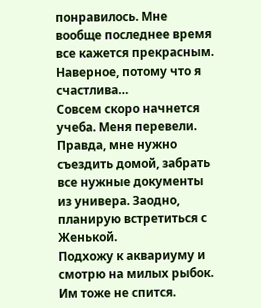понравилось. Мне вообще последнее время все кажется прекрасным. Наверное, потому что я счастлива…
Совсем скоро начнется учеба. Меня перевели. Правда, мне нужно съездить домой, забрать все нужные документы из универа. Заодно, планирую встретиться с Женькой.
Подхожу к аквариуму и смотрю на милых рыбок. Им тоже не спится.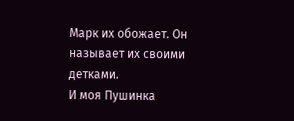Марк их обожает. Он называет их своими детками.
И моя Пушинка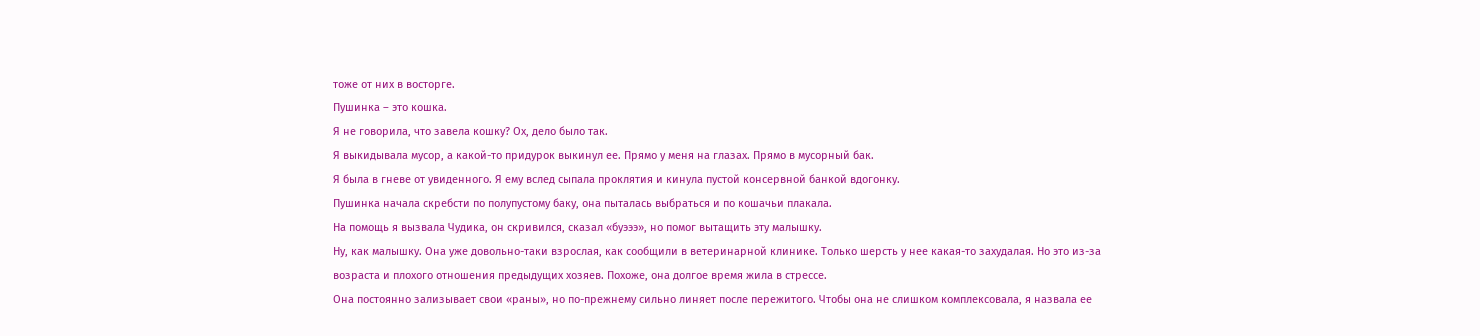тоже от них в восторге.
Пушинка – это кошка.
Я не говорила, что завела кошку? Ох, дело было так.
Я выкидывала мусор, а какой-то придурок выкинул ее. Прямо у меня на глазах. Прямо в мусорный бак.
Я была в гневе от увиденного. Я ему вслед сыпала проклятия и кинула пустой консервной банкой вдогонку.
Пушинка начала скребсти по полупустому баку, она пыталась выбраться и по кошачьи плакала.
На помощь я вызвала Чудика, он скривился, сказал «буэээ», но помог вытащить эту малышку.
Ну, как малышку. Она уже довольно-таки взрослая, как сообщили в ветеринарной клинике. Только шерсть у нее какая-то захудалая. Но это из-за возраста и плохого отношения предыдущих хозяев. Похоже, она долгое время жила в стрессе.
Она постоянно зализывает свои «раны», но по-прежнему сильно линяет после пережитого. Чтобы она не слишком комплексовала, я назвала ее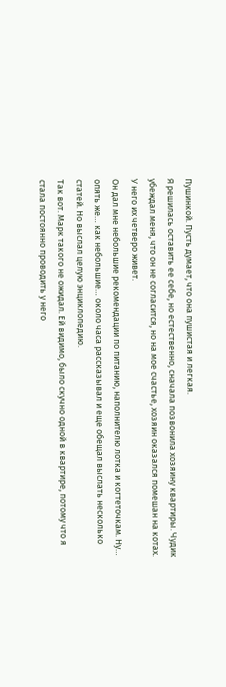Пушинкой. Пусть думает, что она пушистая и легкая.
Я решилась оставить ее себе, но естественно, сначала позвонила хозяину квартиры. Чудик убеждал меня, что он не согласится, но на мое счастье, хозяин оказался помешан на котах. У него их четверо живет.
Он дал мне небольшие рекомендации по питанию, наполнителю лотка и когтеточкам. Ну… опять же… как небольшие… около часа рассказывал и еще обещал выслать несколько статей. Но выслал целую энциклопедию.
Так вот. Марк такого не ожидал. Ей видимо, было скучно одной в квартире, потому что я стала постоянно проводить у него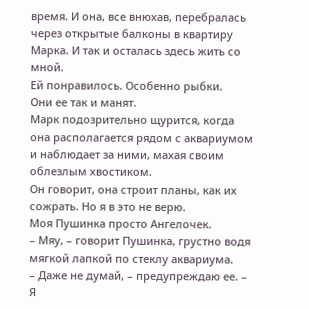время. И она, все внюхав, перебралась через открытые балконы в квартиру Марка. И так и осталась здесь жить со мной.
Ей понравилось. Особенно рыбки.
Они ее так и манят.
Марк подозрительно щурится, когда она располагается рядом с аквариумом и наблюдает за ними, махая своим облезлым хвостиком.
Он говорит, она строит планы, как их сожрать. Но я в это не верю.
Моя Пушинка просто Ангелочек.
– Мяу, – говорит Пушинка, грустно водя мягкой лапкой по стеклу аквариума.
– Даже не думай, – предупреждаю ее. – Я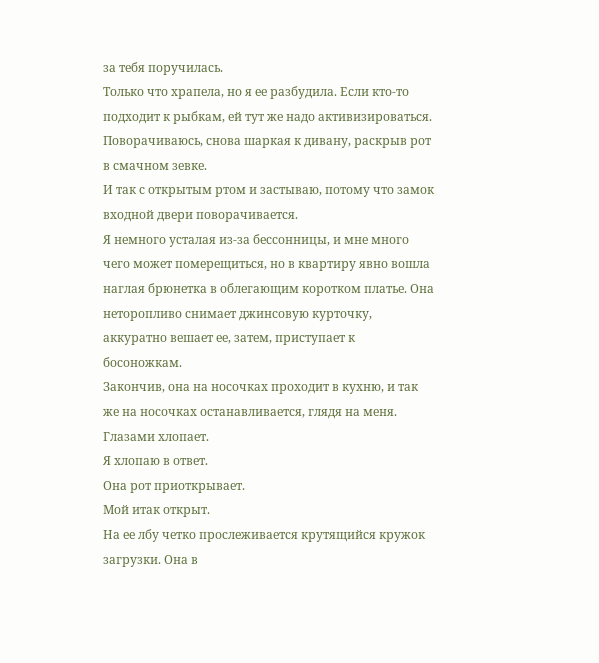за тебя поручилась.
Только что храпела, но я ее разбудила. Если кто-то подходит к рыбкам, ей тут же надо активизироваться.
Поворачиваюсь, снова шаркая к дивану, раскрыв рот в смачном зевке.
И так с открытым ртом и застываю, потому что замок входной двери поворачивается.
Я немного усталая из-за бессонницы, и мне много чего может померещиться, но в квартиру явно вошла наглая брюнетка в облегающим коротком платье. Она неторопливо снимает джинсовую курточку, аккуратно вешает ее, затем, приступает к босоножкам.
Закончив, она на носочках проходит в кухню, и так же на носочках останавливается, глядя на меня.
Глазами хлопает.
Я хлопаю в ответ.
Она рот приоткрывает.
Мой итак открыт.
На ее лбу четко прослеживается крутящийся кружок загрузки. Она в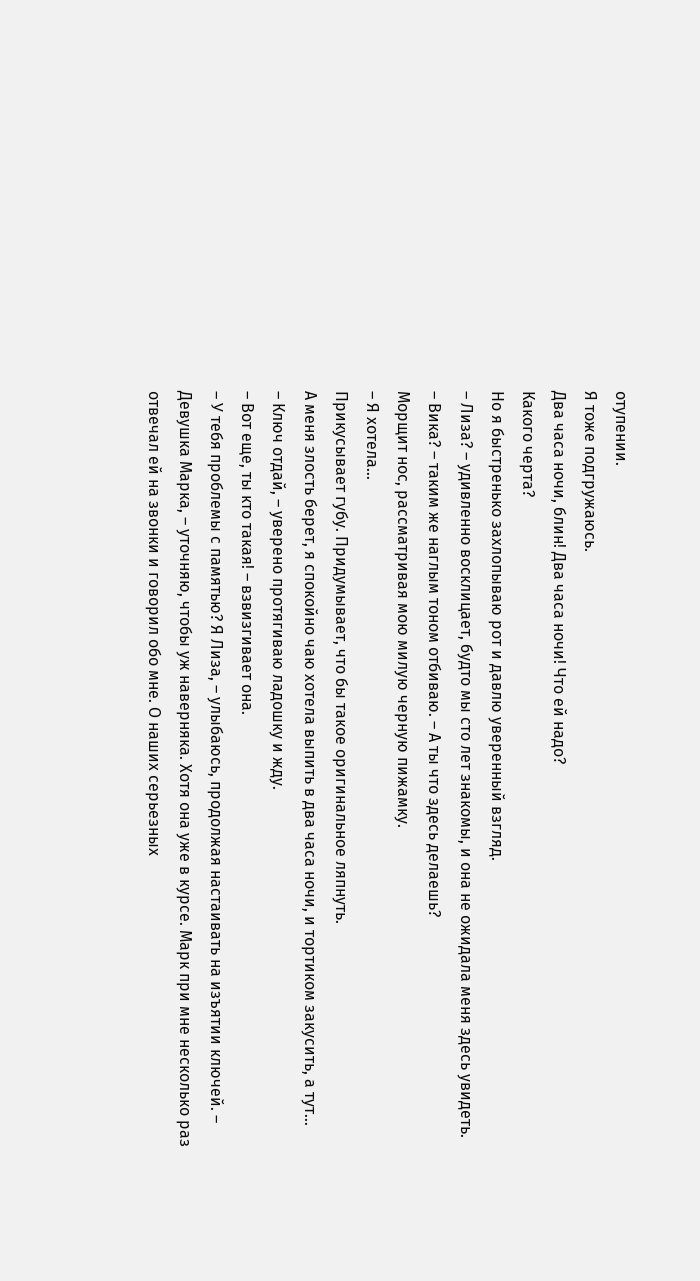отупении.
Я тоже подгружаюсь.
Два часа ночи, блин! Два часа ночи! Что ей надо?
Какого черта?
Но я быстренько захлопываю рот и давлю уверенный взгляд.
– Лиза? – удивленно восклицает, будто мы сто лет знакомы, и она не ожидала меня здесь увидеть.
– Вика? – таким же наглым тоном отбиваю. – А ты что здесь делаешь?
Морщит нос, рассматривая мою милую черную пижамку.
– Я хотела…
Прикусывает губу. Придумывает, что бы такое оригинальное ляпнуть.
А меня злость берет, я спокойно чаю хотела выпить в два часа ночи, и тортиком закусить, а тут…
– Ключ отдай, – уверено протягиваю ладошку и жду.
– Вот еще, ты кто такая! – взвизгивает она.
– У тебя проблемы с памятью? Я Лиза, – улыбаюсь, продолжая настаивать на изъятии ключей. – Девушка Марка, – уточняю, чтобы уж наверняка. Хотя она уже в курсе. Марк при мне несколько раз отвечал ей на звонки и говорил обо мне. О наших серьезных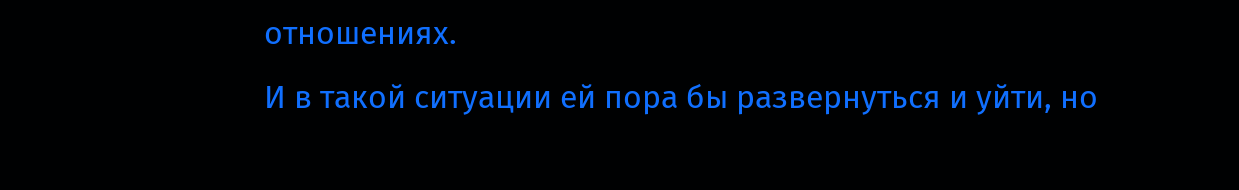отношениях.
И в такой ситуации ей пора бы развернуться и уйти, но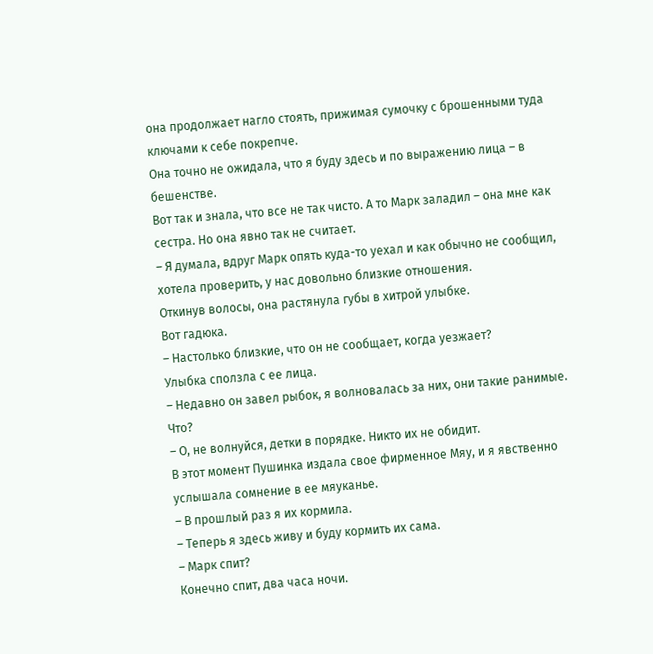она продолжает нагло стоять, прижимая сумочку с брошенными туда ключами к себе покрепче.
Она точно не ожидала, что я буду здесь и по выражению лица – в бешенстве.
Вот так и знала, что все не так чисто. А то Марк заладил – она мне как сестра. Но она явно так не считает.
– Я думала, вдруг Марк опять куда-то уехал и как обычно не сообщил, хотела проверить, у нас довольно близкие отношения.
Откинув волосы, она растянула губы в хитрой улыбке.
Вот гадюка.
– Настолько близкие, что он не сообщает, когда уезжает?
Улыбка сползла с ее лица.
– Недавно он завел рыбок, я волновалась за них, они такие ранимые.
Что?
– О, не волнуйся, детки в порядке. Никто их не обидит.
В этот момент Пушинка издала свое фирменное Мяу, и я явственно услышала сомнение в ее мяуканье.
– В прошлый раз я их кормила.
– Теперь я здесь живу и буду кормить их сама.
– Марк спит?
Конечно спит, два часа ночи.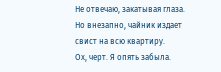Не отвечаю, закатывая глаза.
Но внезапно, чайник издает свист на всю квартиру.
Ох, черт. Я опять забыла.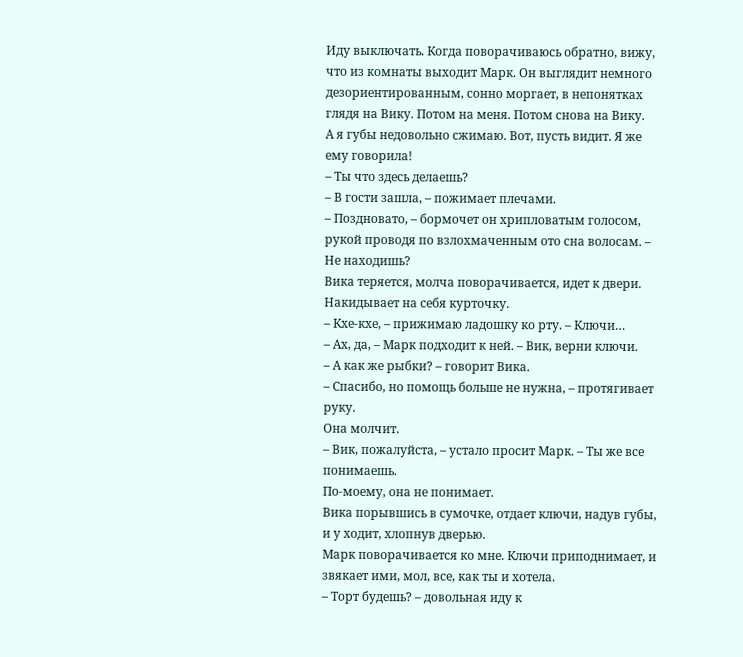Иду выключать. Когда поворачиваюсь обратно, вижу, что из комнаты выходит Марк. Он выглядит немного дезориентированным, сонно моргает, в непонятках глядя на Вику. Потом на меня. Потом снова на Вику.
А я губы недовольно сжимаю. Вот, пусть видит. Я же ему говорила!
– Ты что здесь делаешь?
– В гости зашла, – пожимает плечами.
– Поздновато, – бормочет он хрипловатым голосом, рукой проводя по взлохмаченным ото сна волосам. – Не находишь?
Вика теряется, молча поворачивается, идет к двери. Накидывает на себя курточку.
– Кхе-кхе, – прижимаю ладошку ко рту. – Ключи…
– Ах, да, – Марк подходит к ней. – Вик, верни ключи.
– А как же рыбки? – говорит Вика.
– Спасибо, но помощь больше не нужна, – протягивает руку.
Она молчит.
– Вик, пожалуйста, – устало просит Марк. – Ты же все понимаешь.
По-моему, она не понимает.
Вика порывшись в сумочке, отдает ключи, надув губы, и у ходит, хлопнув дверью.
Марк поворачивается ко мне. Ключи приподнимает, и звякает ими, мол, все, как ты и хотела.
– Торт будешь? – довольная иду к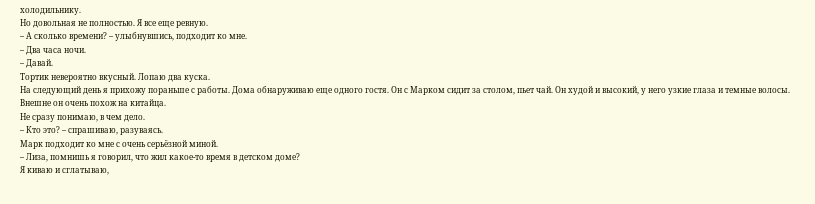холодильнику.
Но довольная не полностью. Я все еще ревную.
– А сколько времени? – улыбнувшись, подходит ко мне.
– Два часа ночи.
– Давай.
Тортик невероятно вкусный. Лопаю два куска.
На следующий день я прихожу пораньше с работы. Дома обнаруживаю еще одного гостя. Он с Марком сидит за столом, пьет чай. Он худой и высокий, у него узкие глаза и темные волосы. Внешне он очень похож на китайца.
Не сразу понимаю, в чем дело.
– Кто это? – спрашиваю, разуваясь.
Марк подходит ко мне с очень серьёзной миной.
– Лиза, помнишь я говорил, что жил какое-то время в детском доме?
Я киваю и сглатываю,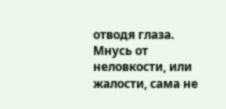отводя глаза. Мнусь от неловкости, или жалости, сама не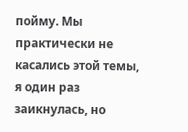пойму. Мы практически не касались этой темы, я один раз заикнулась, но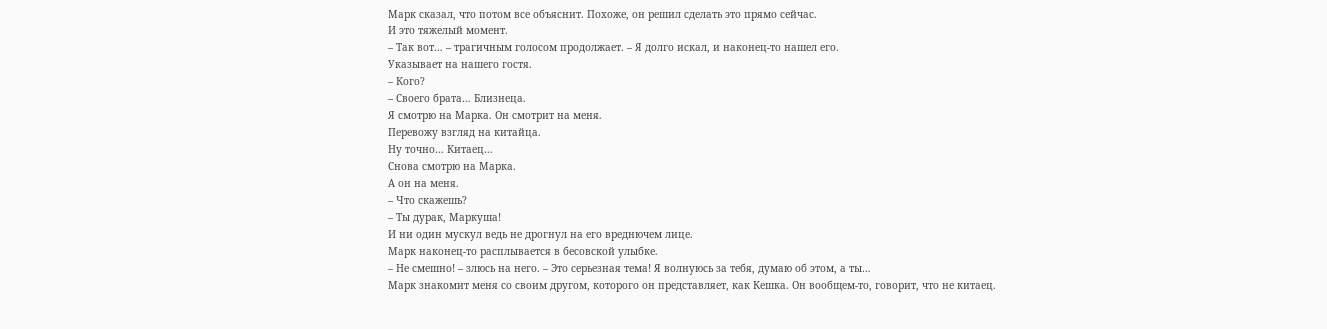Марк сказал, что потом все объяснит. Похоже, он решил сделать это прямо сейчас.
И это тяжелый момент.
– Так вот… – трагичным голосом продолжает. – Я долго искал, и наконец-то нашел его.
Указывает на нашего гостя.
– Кого?
– Своего брата… Близнеца.
Я смотрю на Марка. Он смотрит на меня.
Перевожу взгляд на китайца.
Ну точно… Китаец…
Снова смотрю на Марка.
А он на меня.
– Что скажешь?
– Ты дурак, Маркуша!
И ни один мускул ведь не дрогнул на его вреднючем лице.
Марк наконец-то расплывается в бесовской улыбке.
– Не смешно! – злюсь на него. – Это серьезная тема! Я волнуюсь за тебя, думаю об этом, а ты…
Марк знакомит меня со своим другом, которого он представляет, как Кешка. Он вообщем-то, говорит, что не китаец.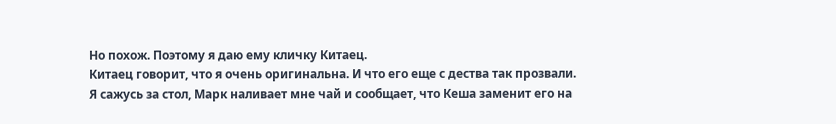Но похож. Поэтому я даю ему кличку Китаец.
Китаец говорит, что я очень оригинальна. И что его еще с дества так прозвали.
Я сажусь за стол, Марк наливает мне чай и сообщает, что Кеша заменит его на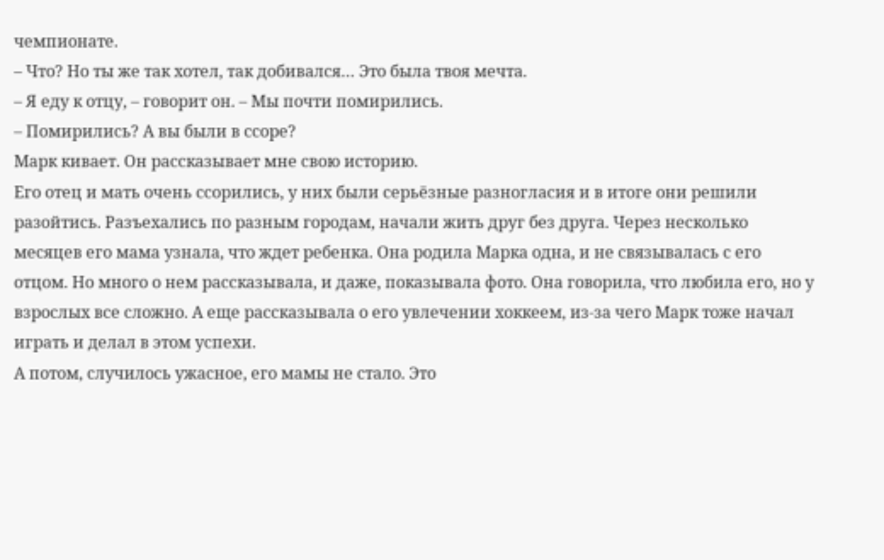чемпионате.
– Что? Но ты же так хотел, так добивался… Это была твоя мечта.
– Я еду к отцу, – говорит он. – Мы почти помирились.
– Помирились? А вы были в ссоре?
Марк кивает. Он рассказывает мне свою историю.
Его отец и мать очень ссорились, у них были серьёзные разногласия и в итоге они решили разойтись. Разъехались по разным городам, начали жить друг без друга. Через несколько месяцев его мама узнала, что ждет ребенка. Она родила Марка одна, и не связывалась с его отцом. Но много о нем рассказывала, и даже, показывала фото. Она говорила, что любила его, но у взрослых все сложно. А еще рассказывала о его увлечении хоккеем, из-за чего Марк тоже начал играть и делал в этом успехи.
А потом, случилось ужасное, его мамы не стало. Это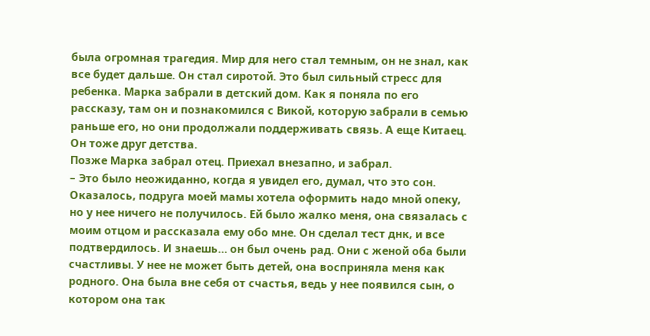была огромная трагедия. Мир для него стал темным, он не знал, как все будет дальше. Он стал сиротой. Это был сильный стресс для ребенка. Марка забрали в детский дом. Как я поняла по его рассказу, там он и познакомился с Викой, которую забрали в семью раньше его, но они продолжали поддерживать связь. А еще Китаец. Он тоже друг детства.
Позже Марка забрал отец. Приехал внезапно, и забрал.
– Это было неожиданно, когда я увидел его, думал, что это сон. Оказалось, подруга моей мамы хотела оформить надо мной опеку, но у нее ничего не получилось. Ей было жалко меня, она связалась с моим отцом и рассказала ему обо мне. Он сделал тест днк, и все подтвердилось. И знаешь… он был очень рад. Они с женой оба были счастливы. У нее не может быть детей, она восприняла меня как родного. Она была вне себя от счастья, ведь у нее появился сын, о котором она так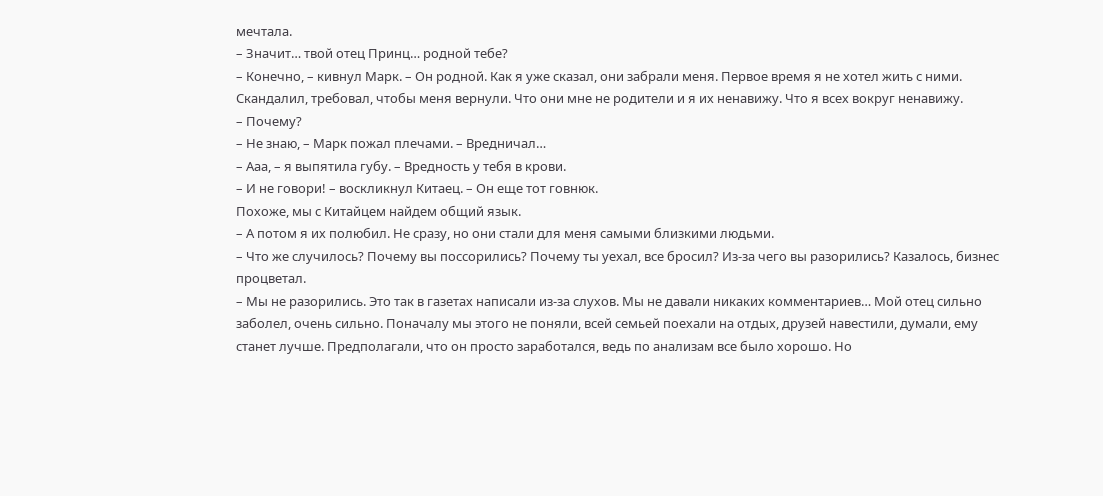мечтала.
– Значит… твой отец Принц… родной тебе?
– Конечно, – кивнул Марк. – Он родной. Как я уже сказал, они забрали меня. Первое время я не хотел жить с ними. Скандалил, требовал, чтобы меня вернули. Что они мне не родители и я их ненавижу. Что я всех вокруг ненавижу.
– Почему?
– Не знаю, – Марк пожал плечами. – Вредничал…
– Ааа, – я выпятила губу. – Вредность у тебя в крови.
– И не говори! – воскликнул Китаец. – Он еще тот говнюк.
Похоже, мы с Китайцем найдем общий язык.
– А потом я их полюбил. Не сразу, но они стали для меня самыми близкими людьми.
– Что же случилось? Почему вы поссорились? Почему ты уехал, все бросил? Из-за чего вы разорились? Казалось, бизнес процветал.
– Мы не разорились. Это так в газетах написали из-за слухов. Мы не давали никаких комментариев… Мой отец сильно заболел, очень сильно. Поначалу мы этого не поняли, всей семьей поехали на отдых, друзей навестили, думали, ему станет лучше. Предполагали, что он просто заработался, ведь по анализам все было хорошо. Но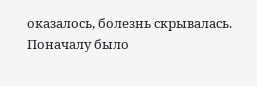оказалось, болезнь скрывалась. Поначалу было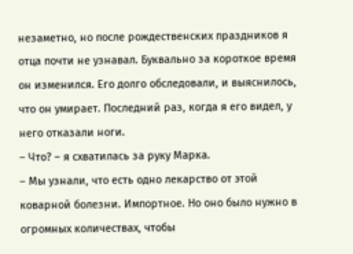незаметно, но после рождественских праздников я отца почти не узнавал. Буквально за короткое время он изменился. Его долго обследовали, и выяснилось, что он умирает. Последний раз, когда я его видел, у него отказали ноги.
– Что? – я схватилась за руку Марка.
– Мы узнали, что есть одно лекарство от этой коварной болезни. Импортное. Но оно было нужно в огромных количествах, чтобы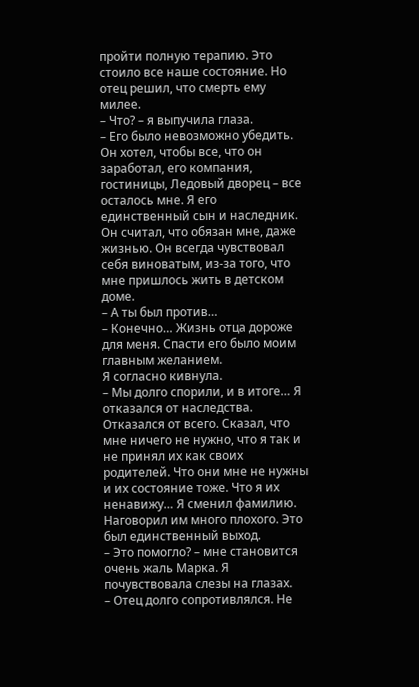пройти полную терапию. Это стоило все наше состояние. Но отец решил, что смерть ему милее.
– Что? – я выпучила глаза.
– Его было невозможно убедить. Он хотел, чтобы все, что он заработал, его компания, гостиницы, Ледовый дворец – все осталось мне. Я его единственный сын и наследник. Он считал, что обязан мне, даже жизнью. Он всегда чувствовал себя виноватым, из-за того, что мне пришлось жить в детском доме.
– А ты был против…
– Конечно… Жизнь отца дороже для меня. Спасти его было моим главным желанием.
Я согласно кивнула.
– Мы долго спорили, и в итоге… Я отказался от наследства. Отказался от всего. Сказал, что мне ничего не нужно, что я так и не принял их как своих родителей. Что они мне не нужны и их состояние тоже. Что я их ненавижу… Я сменил фамилию. Наговорил им много плохого. Это был единственный выход.
– Это помогло? – мне становится очень жаль Марка. Я почувствовала слезы на глазах.
– Отец долго сопротивлялся. Не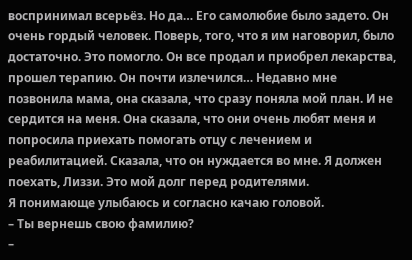воспринимал всерьёз. Но да… Его самолюбие было задето. Он очень гордый человек. Поверь, того, что я им наговорил, было достаточно. Это помогло. Он все продал и приобрел лекарства, прошел терапию. Он почти излечился… Недавно мне позвонила мама, она сказала, что сразу поняла мой план. И не сердится на меня. Она сказала, что они очень любят меня и попросила приехать помогать отцу с лечением и реабилитацией. Сказала, что он нуждается во мне. Я должен поехать, Лиззи. Это мой долг перед родителями.
Я понимающе улыбаюсь и согласно качаю головой.
– Ты вернешь свою фамилию?
–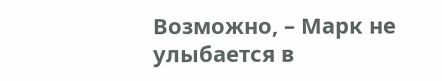Возможно, – Марк не улыбается в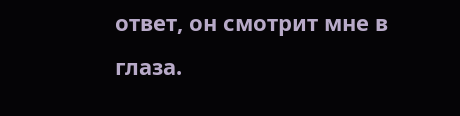ответ, он смотрит мне в глаза.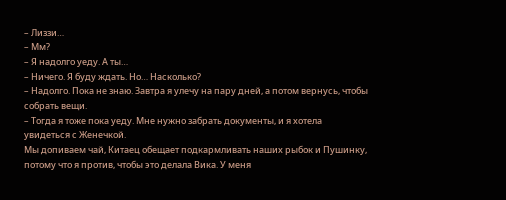– Лиззи…
– Мм?
– Я надолго уеду. А ты…
– Ничего. Я буду ждать. Но… Насколько?
– Надолго. Пока не знаю. Завтра я улечу на пару дней, а потом вернусь, чтобы собрать вещи.
– Тогда я тоже пока уеду. Мне нужно забрать документы, и я хотела увидеться с Женечкой.
Мы допиваем чай, Китаец обещает подкармливать наших рыбок и Пушинку, потому что я против, чтобы это делала Вика. У меня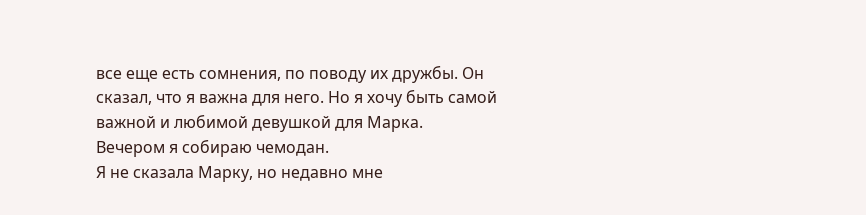все еще есть сомнения, по поводу их дружбы. Он сказал, что я важна для него. Но я хочу быть самой важной и любимой девушкой для Марка.
Вечером я собираю чемодан.
Я не сказала Марку, но недавно мне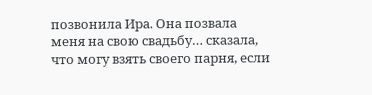позвонила Ира. Она позвала меня на свою свадьбу… сказала, что могу взять своего парня, если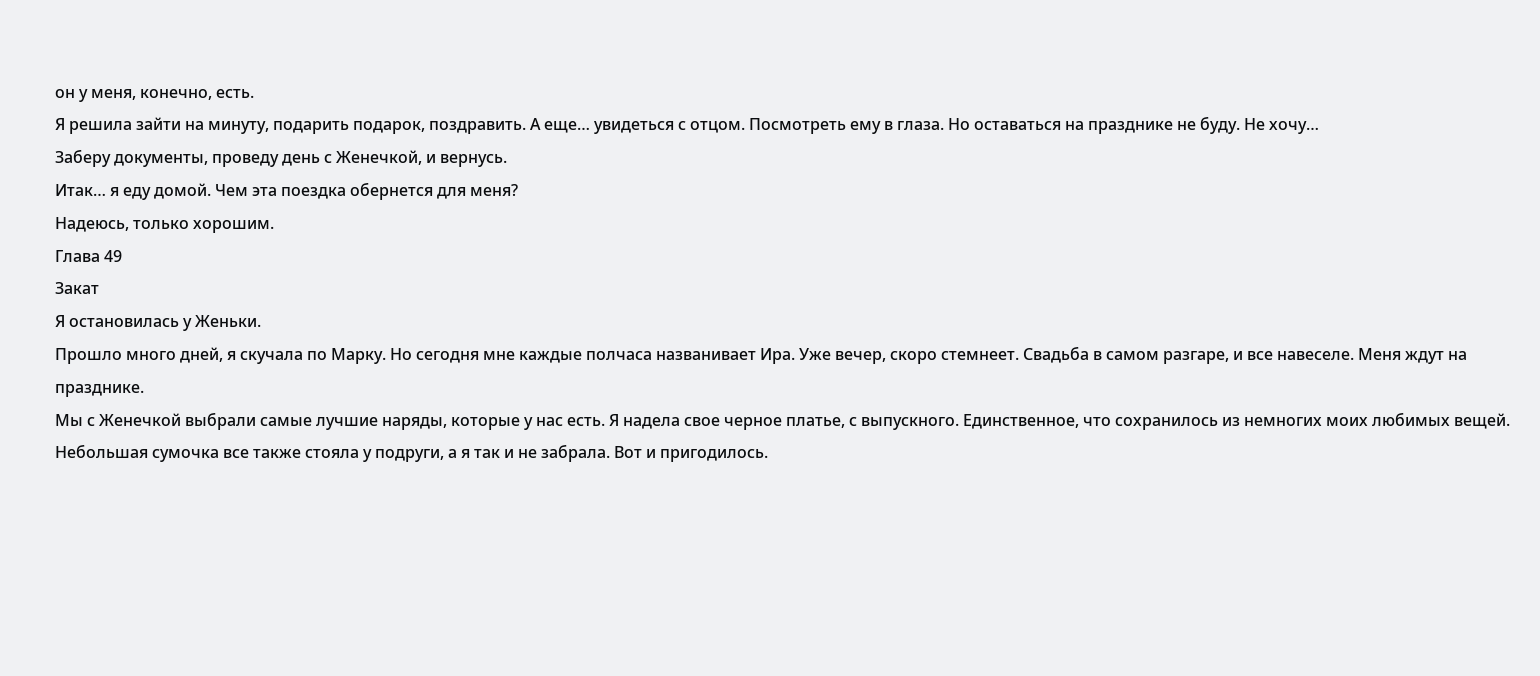он у меня, конечно, есть.
Я решила зайти на минуту, подарить подарок, поздравить. А еще… увидеться с отцом. Посмотреть ему в глаза. Но оставаться на празднике не буду. Не хочу…
Заберу документы, проведу день с Женечкой, и вернусь.
Итак… я еду домой. Чем эта поездка обернется для меня?
Надеюсь, только хорошим.
Глава 49
Закат
Я остановилась у Женьки.
Прошло много дней, я скучала по Марку. Но сегодня мне каждые полчаса названивает Ира. Уже вечер, скоро стемнеет. Свадьба в самом разгаре, и все навеселе. Меня ждут на празднике.
Мы с Женечкой выбрали самые лучшие наряды, которые у нас есть. Я надела свое черное платье, с выпускного. Единственное, что сохранилось из немногих моих любимых вещей. Небольшая сумочка все также стояла у подруги, а я так и не забрала. Вот и пригодилось.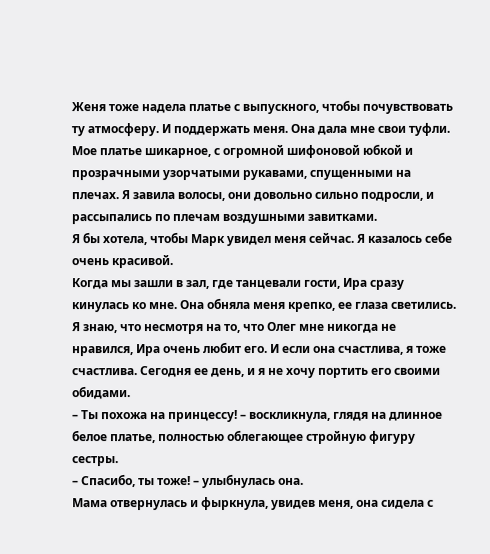Женя тоже надела платье с выпускного, чтобы почувствовать ту атмосферу. И поддержать меня. Она дала мне свои туфли.
Мое платье шикарное, с огромной шифоновой юбкой и прозрачными узорчатыми рукавами, спущенными на плечах. Я завила волосы, они довольно сильно подросли, и рассыпались по плечам воздушными завитками.
Я бы хотела, чтобы Марк увидел меня сейчас. Я казалось себе очень красивой.
Когда мы зашли в зал, где танцевали гости, Ира сразу кинулась ко мне. Она обняла меня крепко, ее глаза светились. Я знаю, что несмотря на то, что Олег мне никогда не нравился, Ира очень любит его. И если она счастлива, я тоже счастлива. Сегодня ее день, и я не хочу портить его своими обидами.
– Ты похожа на принцессу! – воскликнула, глядя на длинное белое платье, полностью облегающее стройную фигуру сестры.
– Спасибо, ты тоже! – улыбнулась она.
Мама отвернулась и фыркнула, увидев меня, она сидела с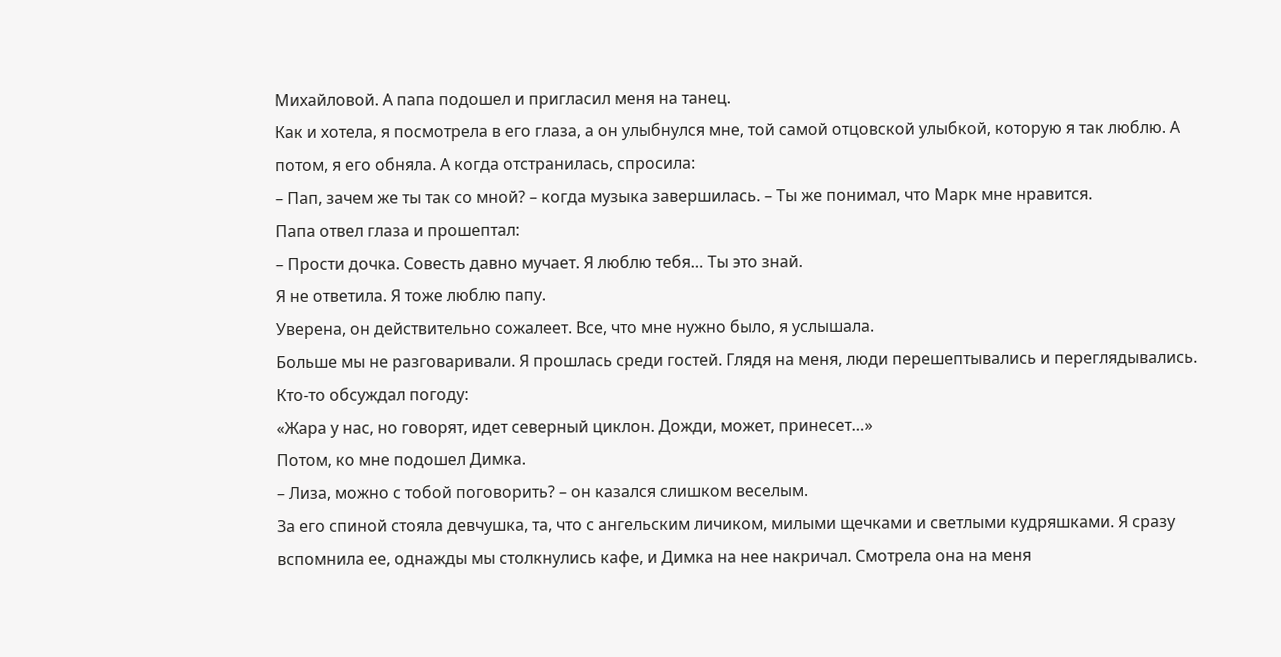Михайловой. А папа подошел и пригласил меня на танец.
Как и хотела, я посмотрела в его глаза, а он улыбнулся мне, той самой отцовской улыбкой, которую я так люблю. А потом, я его обняла. А когда отстранилась, спросила:
– Пап, зачем же ты так со мной? – когда музыка завершилась. – Ты же понимал, что Марк мне нравится.
Папа отвел глаза и прошептал:
– Прости дочка. Совесть давно мучает. Я люблю тебя… Ты это знай.
Я не ответила. Я тоже люблю папу.
Уверена, он действительно сожалеет. Все, что мне нужно было, я услышала.
Больше мы не разговаривали. Я прошлась среди гостей. Глядя на меня, люди перешептывались и переглядывались. Кто-то обсуждал погоду:
«Жара у нас, но говорят, идет северный циклон. Дожди, может, принесет…»
Потом, ко мне подошел Димка.
– Лиза, можно с тобой поговорить? – он казался слишком веселым.
За его спиной стояла девчушка, та, что с ангельским личиком, милыми щечками и светлыми кудряшками. Я сразу вспомнила ее, однажды мы столкнулись кафе, и Димка на нее накричал. Смотрела она на меня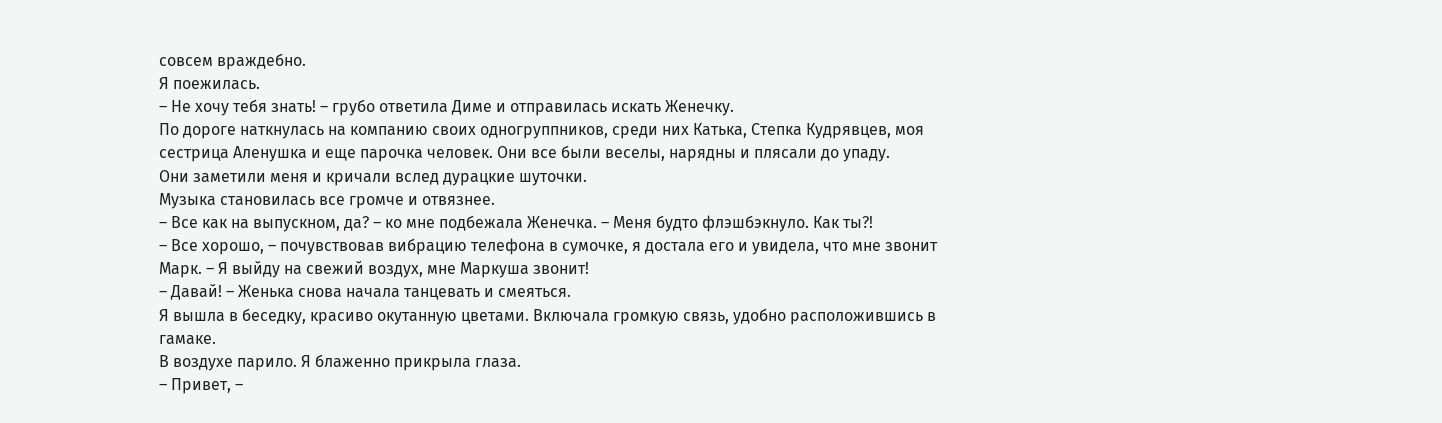совсем враждебно.
Я поежилась.
– Не хочу тебя знать! – грубо ответила Диме и отправилась искать Женечку.
По дороге наткнулась на компанию своих одногруппников, среди них Катька, Степка Кудрявцев, моя сестрица Аленушка и еще парочка человек. Они все были веселы, нарядны и плясали до упаду.
Они заметили меня и кричали вслед дурацкие шуточки.
Музыка становилась все громче и отвязнее.
– Все как на выпускном, да? – ко мне подбежала Женечка. – Меня будто флэшбэкнуло. Как ты?!
– Все хорошо, – почувствовав вибрацию телефона в сумочке, я достала его и увидела, что мне звонит Марк. – Я выйду на свежий воздух, мне Маркуша звонит!
– Давай! – Женька снова начала танцевать и смеяться.
Я вышла в беседку, красиво окутанную цветами. Включала громкую связь, удобно расположившись в гамаке.
В воздухе парило. Я блаженно прикрыла глаза.
– Привет, –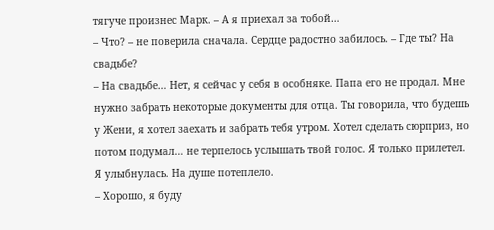тягуче произнес Марк. – А я приехал за тобой…
– Что? – не поверила сначала. Сердце радостно забилось. – Где ты? На свадьбе?
– На свадьбе… Нет, я сейчас у себя в особняке. Папа его не продал. Мне нужно забрать некоторые документы для отца. Ты говорила, что будешь у Жени, я хотел заехать и забрать тебя утром. Хотел сделать сюрприз, но потом подумал… не терпелось услышать твой голос. Я только прилетел.
Я улыбнулась. На душе потеплело.
– Хорошо, я буду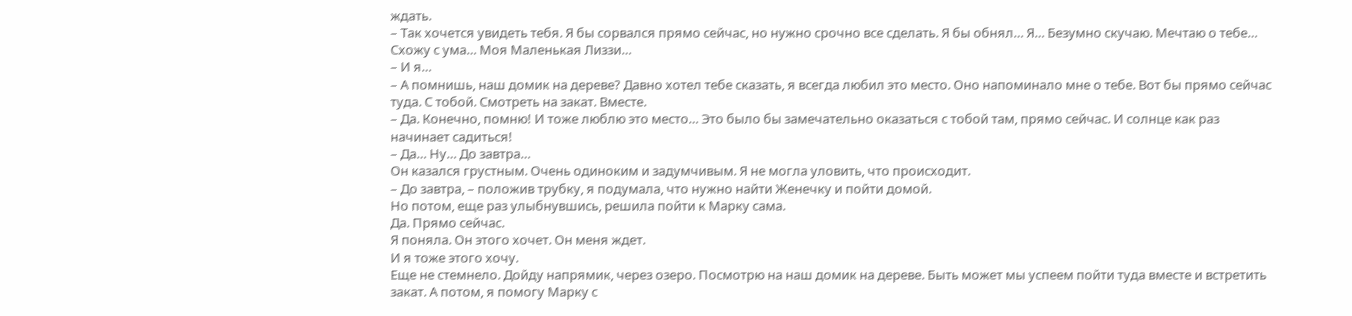ждать.
– Так хочется увидеть тебя. Я бы сорвался прямо сейчас, но нужно срочно все сделать. Я бы обнял… Я… Безумно скучаю. Мечтаю о тебе… Схожу с ума… Моя Маленькая Лиззи…
– И я…
– А помнишь, наш домик на дереве? Давно хотел тебе сказать, я всегда любил это место. Оно напоминало мне о тебе. Вот бы прямо сейчас туда. С тобой. Смотреть на закат. Вместе.
– Да. Конечно, помню! И тоже люблю это место… Это было бы замечательно оказаться с тобой там, прямо сейчас. И солнце как раз начинает садиться!
– Да… Ну… До завтра…
Он казался грустным. Очень одиноким и задумчивым. Я не могла уловить, что происходит.
– До завтра, – положив трубку, я подумала, что нужно найти Женечку и пойти домой.
Но потом, еще раз улыбнувшись, решила пойти к Марку сама.
Да. Прямо сейчас.
Я поняла. Он этого хочет. Он меня ждет.
И я тоже этого хочу.
Еще не стемнело. Дойду напрямик, через озеро. Посмотрю на наш домик на дереве. Быть может мы успеем пойти туда вместе и встретить закат. А потом, я помогу Марку с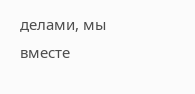делами, мы вместе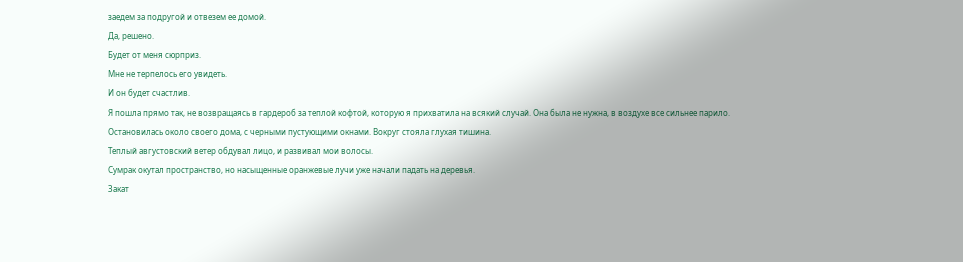заедем за подругой и отвезем ее домой.
Да, решено.
Будет от меня сюрприз.
Мне не терпелось его увидеть.
И он будет счастлив.
Я пошла прямо так, не возвращаясь в гардероб за теплой кофтой, которую я прихватила на всякий случай. Она была не нужна, в воздухе все сильнее парило.
Остановилась около своего дома, с черными пустующими окнами. Вокруг стояла глухая тишина.
Теплый августовский ветер обдувал лицо, и развивал мои волосы.
Сумрак окутал пространство, но насыщенные оранжевые лучи уже начали падать на деревья.
Закат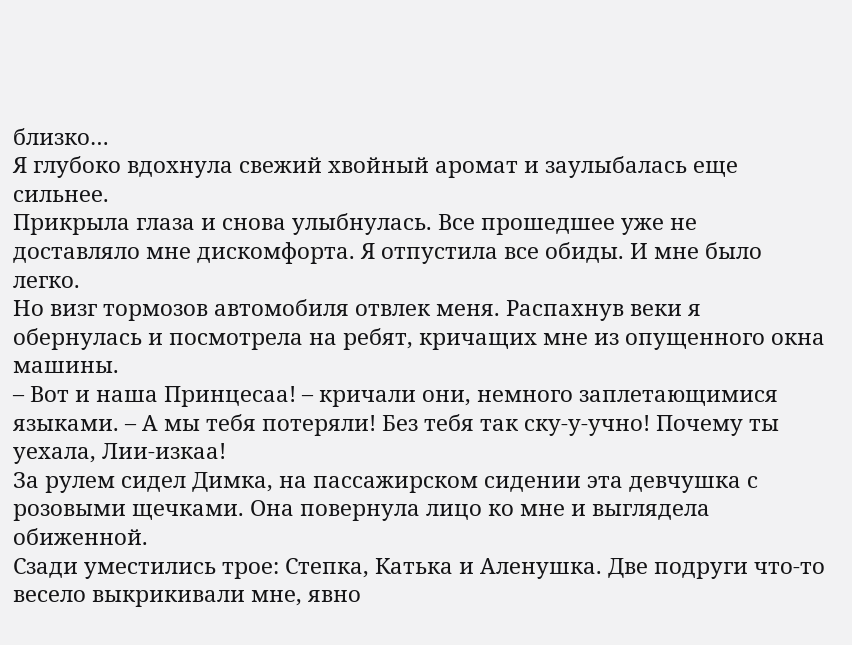близко…
Я глубоко вдохнула свежий хвойный аромат и заулыбалась еще сильнее.
Прикрыла глаза и снова улыбнулась. Все прошедшее уже не доставляло мне дискомфорта. Я отпустила все обиды. И мне было легко.
Но визг тормозов автомобиля отвлек меня. Распахнув веки я обернулась и посмотрела на ребят, кричащих мне из опущенного окна машины.
– Вот и наша Принцесаа! – кричали они, немного заплетающимися языками. – А мы тебя потеряли! Без тебя так ску-у-учно! Почему ты уехала, Лии-изкаа!
За рулем сидел Димка, на пассажирском сидении эта девчушка с розовыми щечками. Она повернула лицо ко мне и выглядела обиженной.
Сзади уместились трое: Степка, Катька и Аленушка. Две подруги что-то весело выкрикивали мне, явно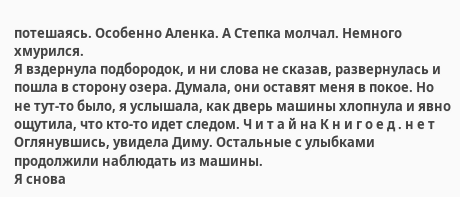потешаясь. Особенно Аленка. А Степка молчал. Немного хмурился.
Я вздернула подбородок, и ни слова не сказав, развернулась и пошла в сторону озера. Думала, они оставят меня в покое. Но не тут-то было, я услышала, как дверь машины хлопнула и явно ощутила, что кто-то идет следом. Ч и т а й на К н и г о е д . н е т
Оглянувшись, увидела Диму. Остальные с улыбками продолжили наблюдать из машины.
Я снова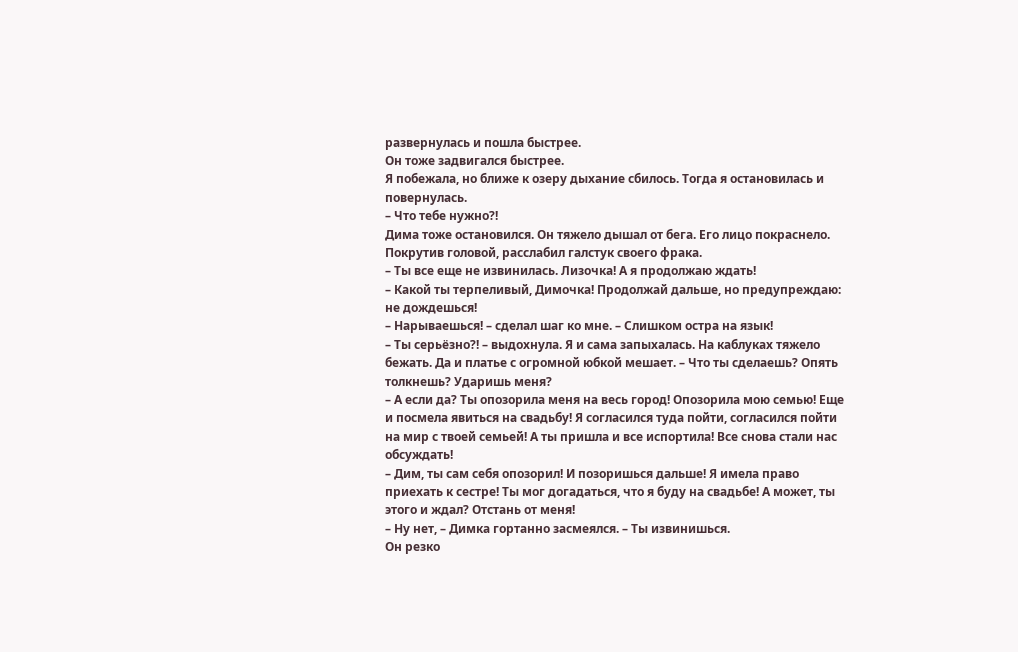развернулась и пошла быстрее.
Он тоже задвигался быстрее.
Я побежала, но ближе к озеру дыхание сбилось. Тогда я остановилась и повернулась.
– Что тебе нужно?!
Дима тоже остановился. Он тяжело дышал от бега. Его лицо покраснело. Покрутив головой, расслабил галстук своего фрака.
– Ты все еще не извинилась. Лизочка! А я продолжаю ждать!
– Какой ты терпеливый, Димочка! Продолжай дальше, но предупреждаю: не дождешься!
– Нарываешься! – сделал шаг ко мне. – Слишком остра на язык!
– Ты серьёзно?! – выдохнула. Я и сама запыхалась. На каблуках тяжело бежать. Да и платье с огромной юбкой мешает. – Что ты сделаешь? Опять толкнешь? Ударишь меня?
– А если да? Ты опозорила меня на весь город! Опозорила мою семью! Еще и посмела явиться на свадьбу! Я согласился туда пойти, согласился пойти на мир с твоей семьей! А ты пришла и все испортила! Все снова стали нас обсуждать!
– Дим, ты сам себя опозорил! И позоришься дальше! Я имела право приехать к сестре! Ты мог догадаться, что я буду на свадьбе! А может, ты этого и ждал? Отстань от меня!
– Ну нет, – Димка гортанно засмеялся. – Ты извинишься.
Он резко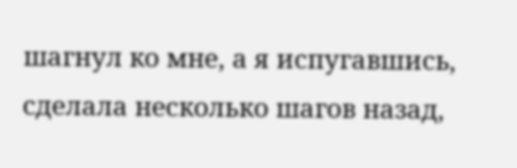шагнул ко мне, а я испугавшись, сделала несколько шагов назад,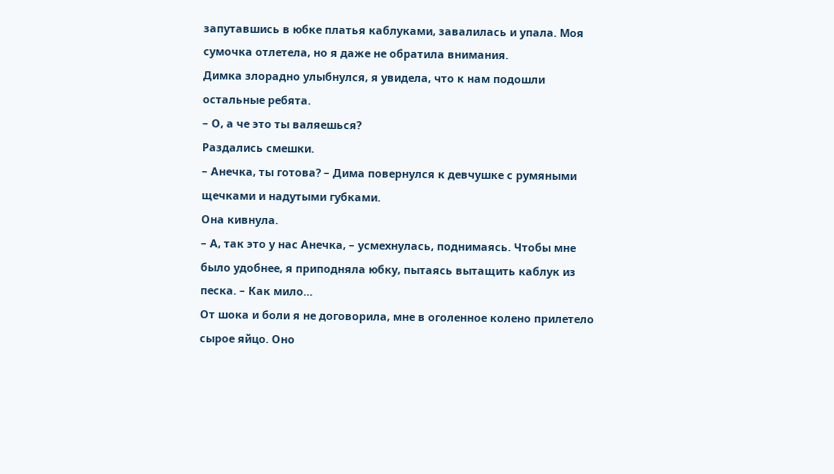запутавшись в юбке платья каблуками, завалилась и упала. Моя сумочка отлетела, но я даже не обратила внимания.
Димка злорадно улыбнулся, я увидела, что к нам подошли остальные ребята.
– О, а че это ты валяешься?
Раздались смешки.
– Анечка, ты готова? – Дима повернулся к девчушке с румяными щечками и надутыми губками.
Она кивнула.
– А, так это у нас Анечка, – усмехнулась, поднимаясь. Чтобы мне было удобнее, я приподняла юбку, пытаясь вытащить каблук из песка. – Как мило…
От шока и боли я не договорила, мне в оголенное колено прилетело сырое яйцо. Оно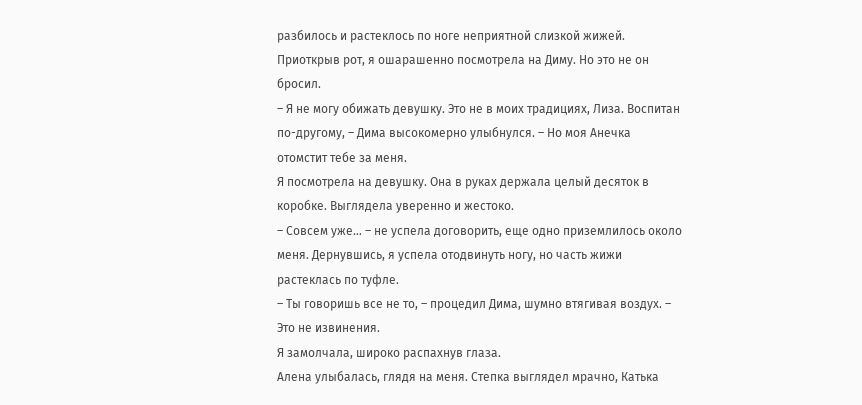разбилось и растеклось по ноге неприятной слизкой жижей.
Приоткрыв рот, я ошарашенно посмотрела на Диму. Но это не он бросил.
– Я не могу обижать девушку. Это не в моих традициях, Лиза. Воспитан по-другому, – Дима высокомерно улыбнулся. – Но моя Анечка отомстит тебе за меня.
Я посмотрела на девушку. Она в руках держала целый десяток в коробке. Выглядела уверенно и жестоко.
– Совсем уже… – не успела договорить, еще одно приземлилось около меня. Дернувшись, я успела отодвинуть ногу, но часть жижи растеклась по туфле.
– Ты говоришь все не то, – процедил Дима, шумно втягивая воздух. – Это не извинения.
Я замолчала, широко распахнув глаза.
Алена улыбалась, глядя на меня. Степка выглядел мрачно, Катька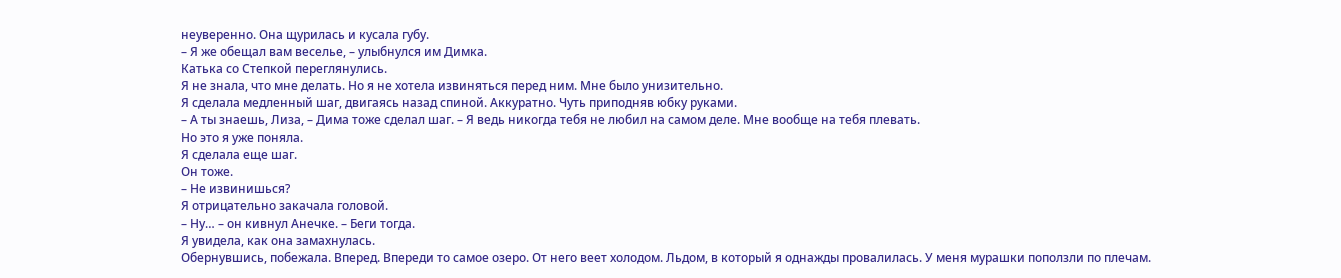неуверенно. Она щурилась и кусала губу.
– Я же обещал вам веселье, – улыбнулся им Димка.
Катька со Степкой переглянулись.
Я не знала, что мне делать. Но я не хотела извиняться перед ним. Мне было унизительно.
Я сделала медленный шаг, двигаясь назад спиной. Аккуратно. Чуть приподняв юбку руками.
– А ты знаешь, Лиза, – Дима тоже сделал шаг. – Я ведь никогда тебя не любил на самом деле. Мне вообще на тебя плевать.
Но это я уже поняла.
Я сделала еще шаг.
Он тоже.
– Не извинишься?
Я отрицательно закачала головой.
– Ну… – он кивнул Анечке. – Беги тогда.
Я увидела, как она замахнулась.
Обернувшись, побежала. Вперед. Впереди то самое озеро. От него веет холодом. Льдом, в который я однажды провалилась. У меня мурашки поползли по плечам.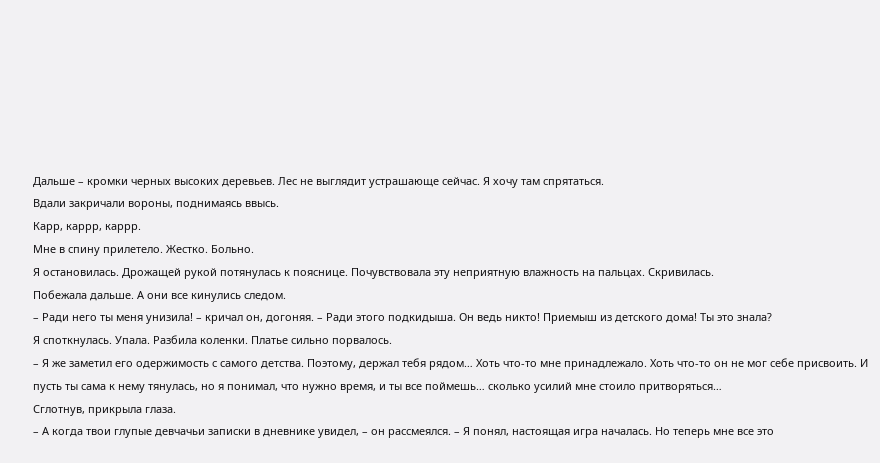Дальше – кромки черных высоких деревьев. Лес не выглядит устрашающе сейчас. Я хочу там спрятаться.
Вдали закричали вороны, поднимаясь ввысь.
Карр, каррр, каррр.
Мне в спину прилетело. Жестко. Больно.
Я остановилась. Дрожащей рукой потянулась к пояснице. Почувствовала эту неприятную влажность на пальцах. Скривилась.
Побежала дальше. А они все кинулись следом.
– Ради него ты меня унизила! – кричал он, догоняя. – Ради этого подкидыша. Он ведь никто! Приемыш из детского дома! Ты это знала?
Я споткнулась. Упала. Разбила коленки. Платье сильно порвалось.
– Я же заметил его одержимость с самого детства. Поэтому, держал тебя рядом… Хоть что-то мне принадлежало. Хоть что-то он не мог себе присвоить. И пусть ты сама к нему тянулась, но я понимал, что нужно время, и ты все поймешь… сколько усилий мне стоило притворяться…
Сглотнув, прикрыла глаза.
– А когда твои глупые девчачьи записки в дневнике увидел, – он рассмеялся. – Я понял, настоящая игра началась. Но теперь мне все это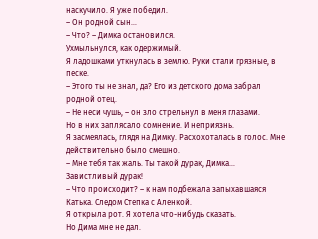наскучило. Я уже победил.
– Он родной сын…
– Что? – Димка остановился.
Ухмыльнулся, как одержимый.
Я ладошками уткнулась в землю. Руки стали грязные, в песке.
– Этого ты не знал, да? Его из детского дома забрал родной отец.
– Не неси чушь, – он зло стрельнул в меня глазами.
Но в них заплясало сомнение. И неприязнь.
Я засмеялась, глядя на Димку. Расхохоталась в голос. Мне действительно было смешно.
– Мне тебя так жаль. Ты такой дурак, Димка… Завистливый дурак!
– Что происходит? – к нам подбежала запыхавшаяся Катька. Следом Степка с Аленкой.
Я открыла рот. Я хотела что-нибудь сказать.
Но Дима мне не дал.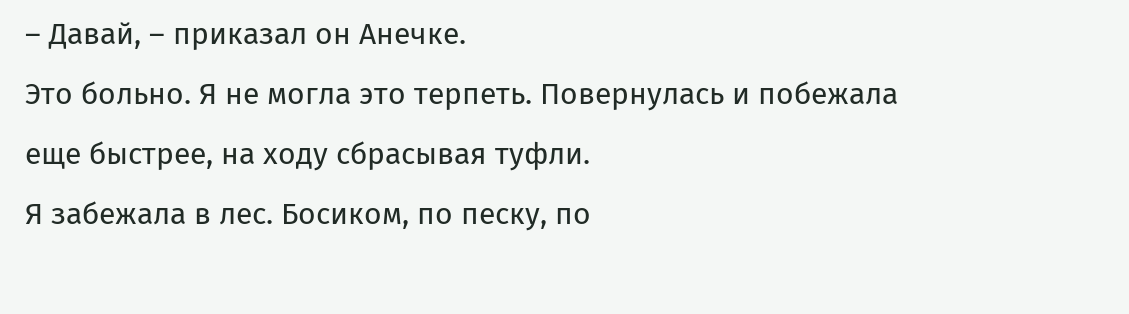– Давай, – приказал он Анечке.
Это больно. Я не могла это терпеть. Повернулась и побежала еще быстрее, на ходу сбрасывая туфли.
Я забежала в лес. Босиком, по песку, по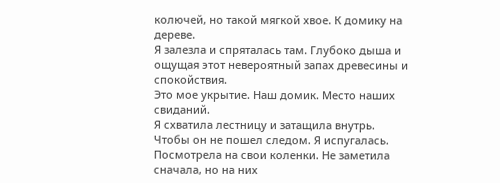колючей, но такой мягкой хвое. К домику на дереве.
Я залезла и спряталась там. Глубоко дыша и ощущая этот невероятный запах древесины и спокойствия.
Это мое укрытие. Наш домик. Место наших свиданий.
Я схватила лестницу и затащила внутрь. Чтобы он не пошел следом. Я испугалась.
Посмотрела на свои коленки. Не заметила сначала, но на них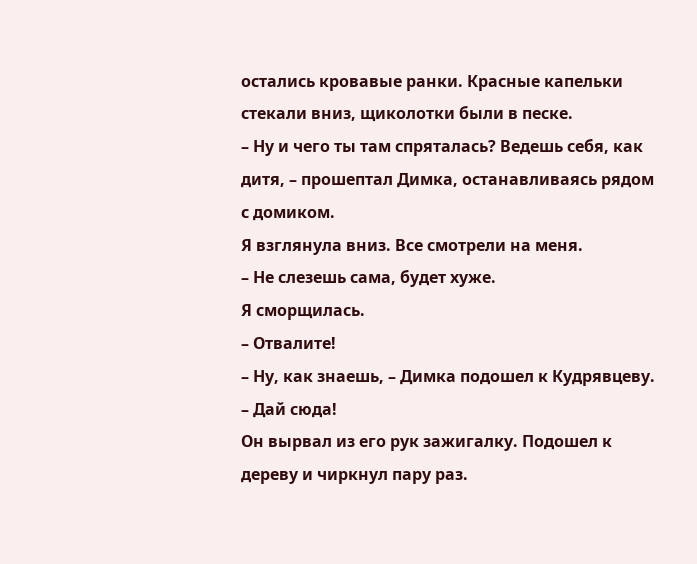остались кровавые ранки. Красные капельки стекали вниз, щиколотки были в песке.
– Ну и чего ты там спряталась? Ведешь себя, как дитя, – прошептал Димка, останавливаясь рядом с домиком.
Я взглянула вниз. Все смотрели на меня.
– Не слезешь сама, будет хуже.
Я сморщилась.
– Отвалите!
– Ну, как знаешь, – Димка подошел к Кудрявцеву. – Дай сюда!
Он вырвал из его рук зажигалку. Подошел к дереву и чиркнул пару раз.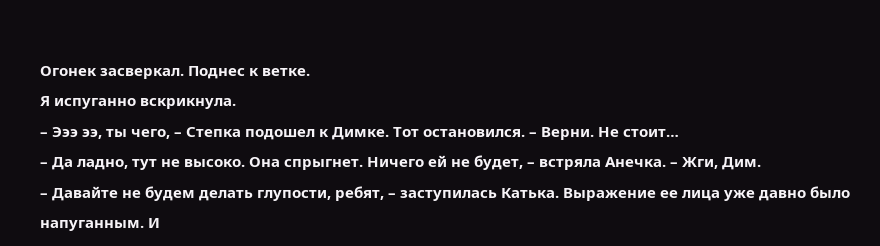Огонек засверкал. Поднес к ветке.
Я испуганно вскрикнула.
– Эээ ээ, ты чего, – Степка подошел к Димке. Тот остановился. – Верни. Не стоит…
– Да ладно, тут не высоко. Она спрыгнет. Ничего ей не будет, – встряла Анечка. – Жги, Дим.
– Давайте не будем делать глупости, ребят, – заступилась Катька. Выражение ее лица уже давно было напуганным. И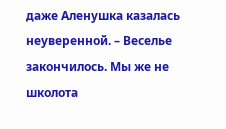даже Аленушка казалась неуверенной. – Веселье закончилось. Мы же не школота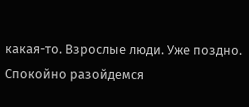какая-то. Взрослые люди. Уже поздно. Спокойно разойдемся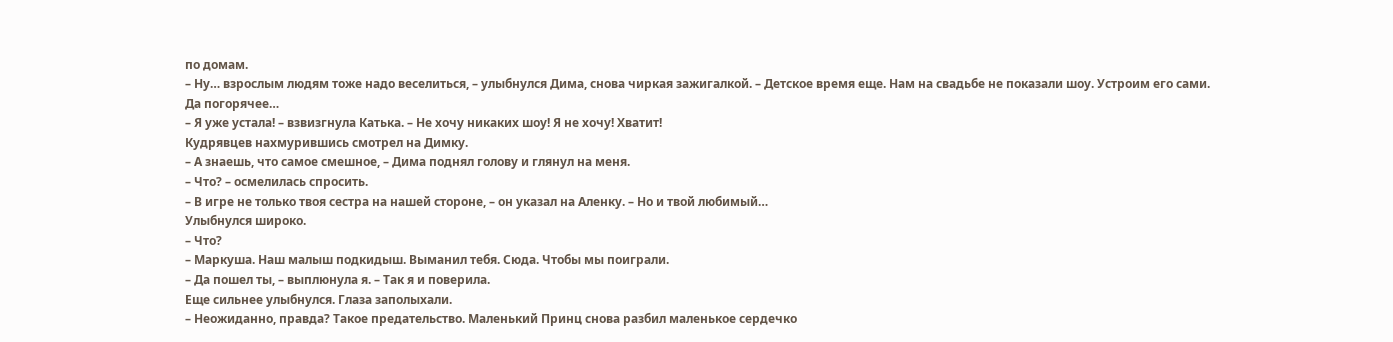по домам.
– Ну… взрослым людям тоже надо веселиться, – улыбнулся Дима, снова чиркая зажигалкой. – Детское время еще. Нам на свадьбе не показали шоу. Устроим его сами. Да погорячее…
– Я уже устала! – взвизгнула Катька. – Не хочу никаких шоу! Я не хочу! Хватит!
Кудрявцев нахмурившись смотрел на Димку.
– А знаешь, что самое смешное, – Дима поднял голову и глянул на меня.
– Что? – осмелилась спросить.
– В игре не только твоя сестра на нашей стороне, – он указал на Аленку. – Но и твой любимый…
Улыбнулся широко.
– Что?
– Маркуша. Наш малыш подкидыш. Выманил тебя. Сюда. Чтобы мы поиграли.
– Да пошел ты, – выплюнула я. – Так я и поверила.
Еще сильнее улыбнулся. Глаза заполыхали.
– Неожиданно, правда? Такое предательство. Маленький Принц снова разбил маленькое сердечко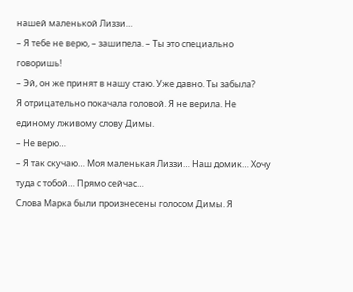нашей маленькой Лиззи…
– Я тебе не верю, – зашипела. – Ты это специально говоришь!
– Эй, он же принят в нашу стаю. Уже давно. Ты забыла?
Я отрицательно покачала головой. Я не верила. Не единому лживому слову Димы.
– Не верю…
– Я так скучаю… Моя маленькая Лиззи… Наш домик… Хочу туда с тобой… Прямо сейчас…
Слова Марка были произнесены голосом Димы. Я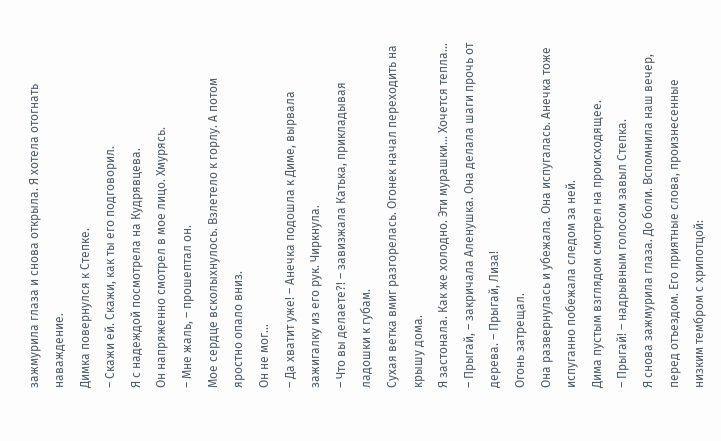зажмурила глаза и снова открыла. Я хотела отогнать наваждение.
Димка повернулся к Степке.
– Скажи ей. Скажи, как ты его подговорил.
Я с надеждой посмотрела на Кудрявцева.
Он напряженно смотрел в мое лицо. Хмурясь.
– Мне жаль, – прошептал он.
Мое сердце всколыхнулось. Взлетело к горлу. А потом яростно опало вниз.
Он не мог…
– Да хватит уже! – Анечка подошла к Диме, вырвала зажигалку из его рук. Чиркнула.
– Что вы делаете?! – завизжала Катька, прикладывая ладошки к губам.
Сухая ветка вмиг разгорелась. Огонек начал переходить на крышу дома.
Я застонала. Как же холодно. Эти мурашки… Хочется тепла…
– Прыгай, – закричала Аленушка. Она делала шаги прочь от дерева. – Прыгай, Лиза!
Огонь затрещал.
Она развернулась и убежала. Она испугалась. Анечка тоже испуганно побежала следом за ней.
Дима пустым взглядом смотрел на происходящее.
– Прыгай! – надрывным голосом завыл Степка.
Я снова зажмурила глаза. До боли. Вспомнила наш вечер, перед отъездом. Его приятные слова, произнесенные низким тембром с хрипотцой: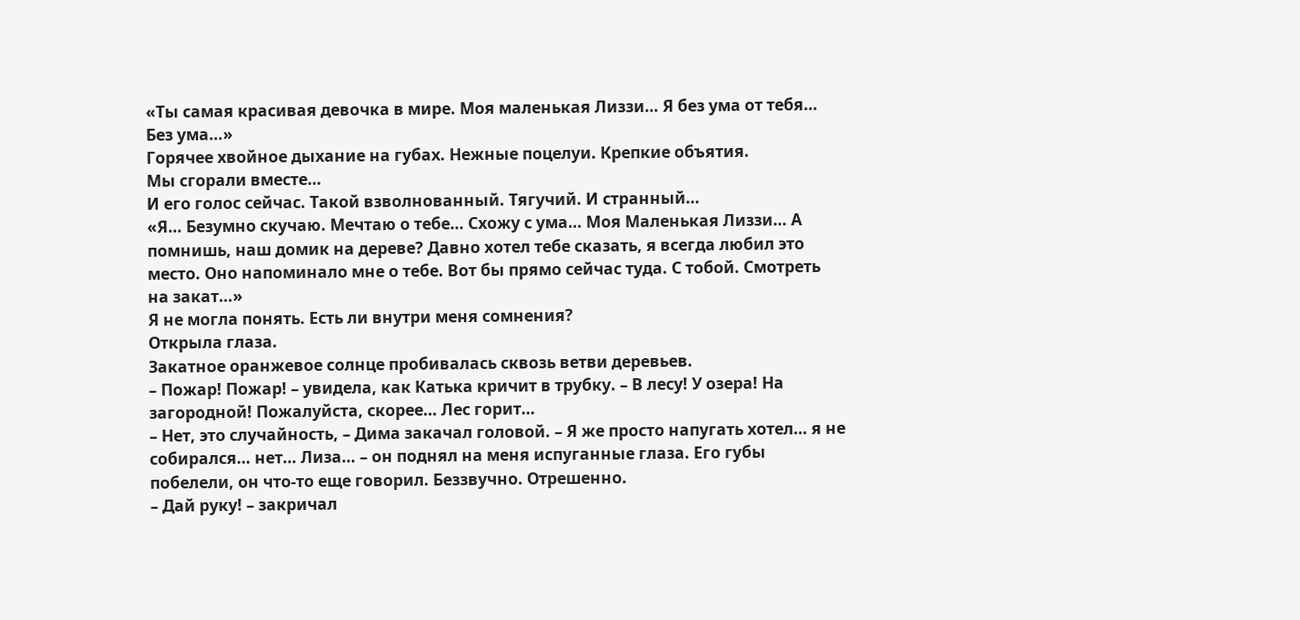«Ты самая красивая девочка в мире. Моя маленькая Лиззи… Я без ума от тебя… Без ума…»
Горячее хвойное дыхание на губах. Нежные поцелуи. Крепкие объятия.
Мы сгорали вместе…
И его голос сейчас. Такой взволнованный. Тягучий. И странный…
«Я… Безумно скучаю. Мечтаю о тебе… Схожу с ума… Моя Маленькая Лиззи… А помнишь, наш домик на дереве? Давно хотел тебе сказать, я всегда любил это место. Оно напоминало мне о тебе. Вот бы прямо сейчас туда. С тобой. Смотреть на закат…»
Я не могла понять. Есть ли внутри меня сомнения?
Открыла глаза.
Закатное оранжевое солнце пробивалась сквозь ветви деревьев.
– Пожар! Пожар! – увидела, как Катька кричит в трубку. – В лесу! У озера! На загородной! Пожалуйста, скорее… Лес горит…
– Нет, это случайность, – Дима закачал головой. – Я же просто напугать хотел… я не собирался… нет… Лиза… – он поднял на меня испуганные глаза. Его губы побелели, он что-то еще говорил. Беззвучно. Отрешенно.
– Дай руку! – закричал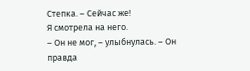Степка. – Сейчас же!
Я смотрела на него.
– Он не мог, – улыбнулась. – Он правда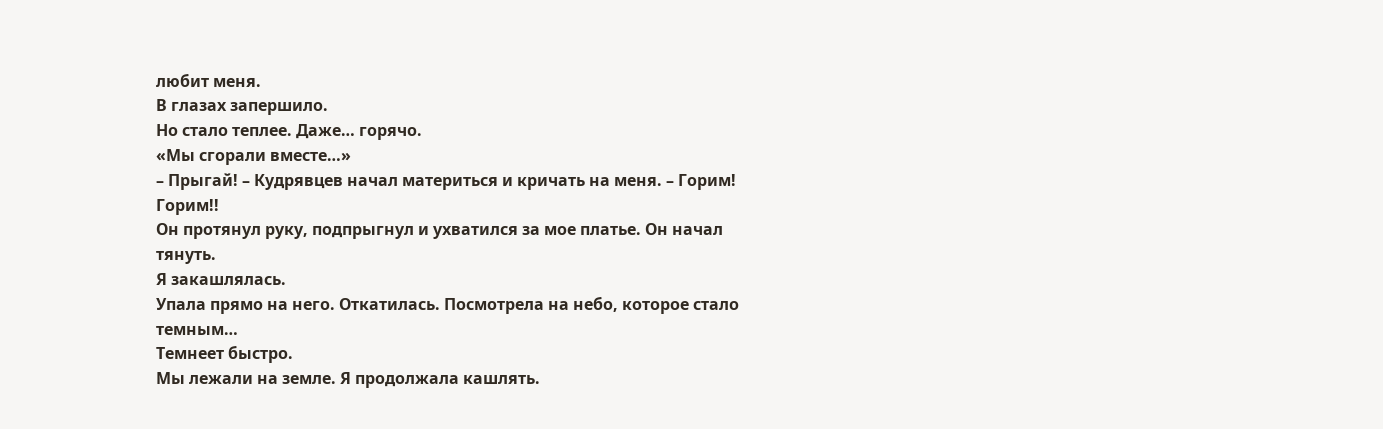любит меня.
В глазах запершило.
Но стало теплее. Даже… горячо.
«Мы сгорали вместе…»
– Прыгай! – Кудрявцев начал материться и кричать на меня. – Горим! Горим!!
Он протянул руку, подпрыгнул и ухватился за мое платье. Он начал тянуть.
Я закашлялась.
Упала прямо на него. Откатилась. Посмотрела на небо, которое стало темным…
Темнеет быстро.
Мы лежали на земле. Я продолжала кашлять.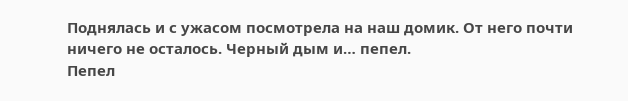Поднялась и с ужасом посмотрела на наш домик. От него почти ничего не осталось. Черный дым и… пепел.
Пепел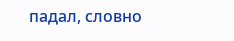падал, словно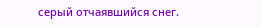серый отчаявшийся снег.